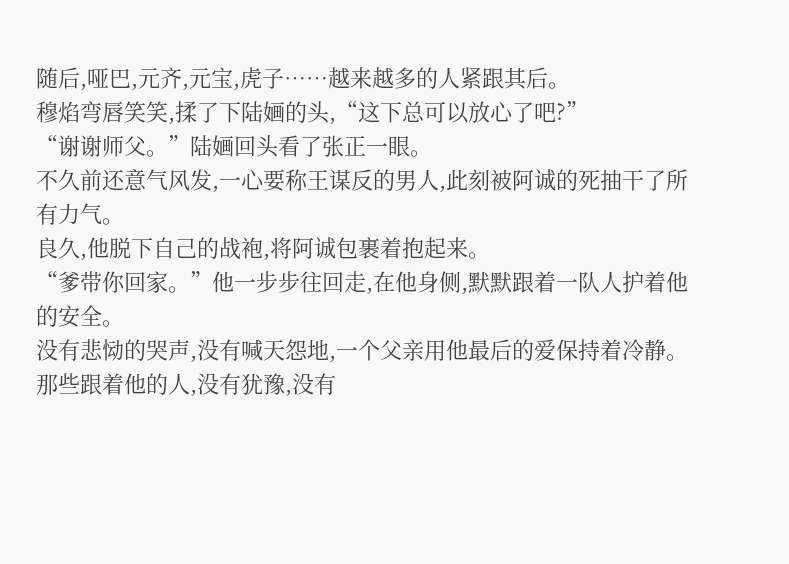随后,哑巴,元齐,元宝,虎子……越来越多的人紧跟其后。
穆焰弯唇笑笑,揉了下陆婳的头,“这下总可以放心了吧?”
“谢谢师父。”陆婳回头看了张正一眼。
不久前还意气风发,一心要称王谋反的男人,此刻被阿诚的死抽干了所有力气。
良久,他脱下自己的战袍,将阿诚包裹着抱起来。
“爹带你回家。”他一步步往回走,在他身侧,默默跟着一队人护着他的安全。
没有悲恸的哭声,没有喊天怨地,一个父亲用他最后的爱保持着冷静。
那些跟着他的人,没有犹豫,没有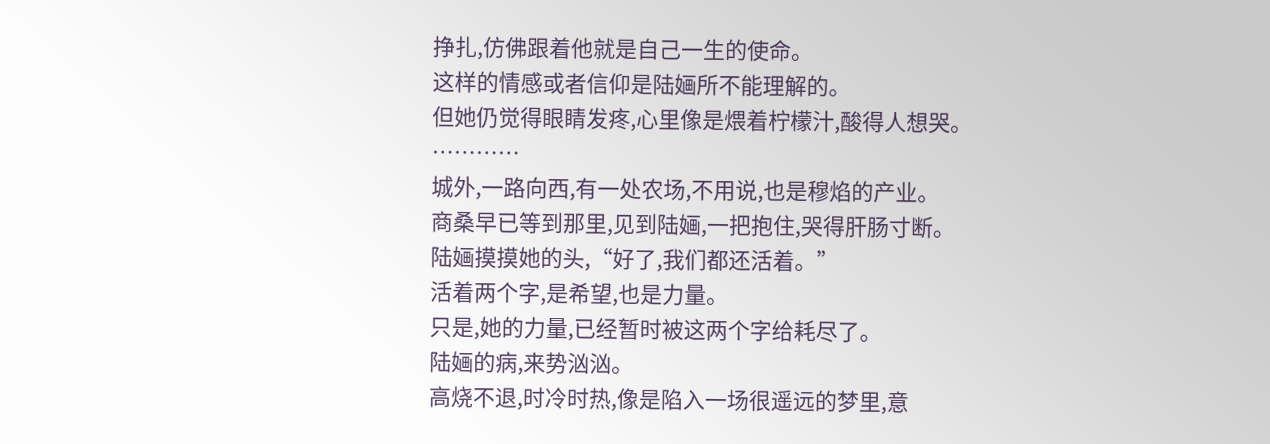挣扎,仿佛跟着他就是自己一生的使命。
这样的情感或者信仰是陆婳所不能理解的。
但她仍觉得眼睛发疼,心里像是煨着柠檬汁,酸得人想哭。
…………
城外,一路向西,有一处农场,不用说,也是穆焰的产业。
商桑早已等到那里,见到陆婳,一把抱住,哭得肝肠寸断。
陆婳摸摸她的头,“好了,我们都还活着。”
活着两个字,是希望,也是力量。
只是,她的力量,已经暂时被这两个字给耗尽了。
陆婳的病,来势汹汹。
高烧不退,时冷时热,像是陷入一场很遥远的梦里,意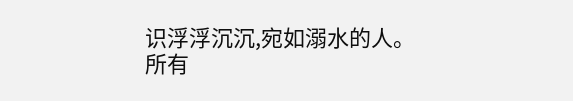识浮浮沉沉,宛如溺水的人。
所有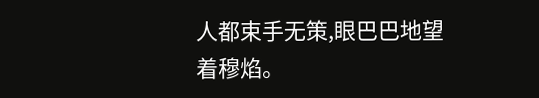人都束手无策,眼巴巴地望着穆焰。